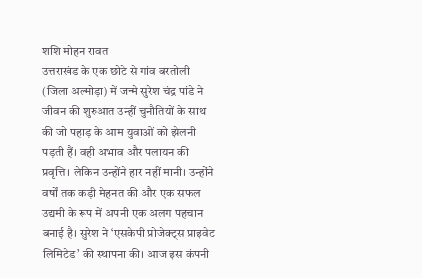शशि मोहन रावत
उत्तराखंड के एक छोटे से गांव बरतोली (जिला अल्मोड़ा) में जन्मे सुरेश चंद्र पांडे ने जीवन की शुरुआत उन्हीं चुनौतियों के साथ की जो पहाड़ के आम युवाओं को झेलनी पड़ती हैं। वही अभाव और पलायन की प्रवृत्ति। लेकिन उन्होंने हार नहीं मानी। उन्होंने वर्षों तक कड़ी मेहनत की और एक सफल उद्यमी के रूप में अपनी एक अलग पहचान बनाई है। सुरेश ने ‘एसकेपी प्रोजेक्ट्स प्राइवेट लिमिटेड’ की स्थापना की। आज इस कंपनी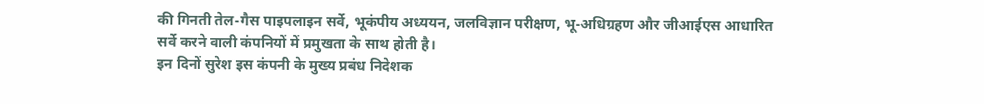की गिनती तेल-गैस पाइपलाइन सर्वे, भूकंपीय अध्ययन, जलविज्ञान परीक्षण, भू-अधिग्रहण और जीआईएस आधारित सर्वे करने वाली कंपनियों में प्रमुखता के साथ होती है।
इन दिनों सुरेश इस कंपनी के मुख्य प्रबंध निदेशक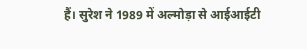हैं। सुरेश ने 1989 में अल्मोड़ा से आईआईटी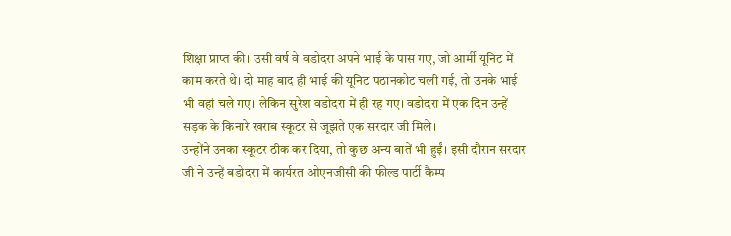शिक्षा प्राप्त की। उसी वर्ष वे वडोदरा अपने भाई के पास गए, जो आर्मी यूनिट में काम करते थे। दो माह बाद ही भाई की यूनिट पठानकोट चली गई, तो उनके भाई भी वहां चले गए। लेकिन सुरेश वडोदरा में ही रह गए। वडोदरा में एक दिन उन्हें सड़क के किनारे खराब स्कूटर से जूझते एक सरदार जी मिले।
उन्होंने उनका स्कूटर ठीक कर दिया, तो कुछ अन्य बातें भी हुईं। इसी दौरान सरदार जी ने उन्हें बडोदरा में कार्यरत ओएनजीसी की फील्ड पार्टी कैम्प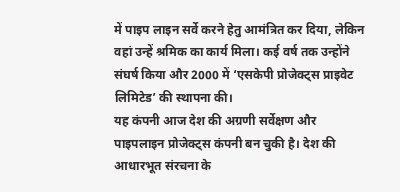में पाइप लाइन सर्वे करने हेतु आमंत्रित कर दिया, लेकिन वहां उन्हें श्रमिक का कार्य मिला। कई वर्ष तक उन्होंने संघर्ष किया और 2000 में ‘एसकेपी प्रोजेक्ट्स प्राइवेट लिमिटेड’ की स्थापना की।
यह कंपनी आज देश की अग्रणी सर्वेक्षण और पाइपलाइन प्रोजेक्ट्स कंपनी बन चुकी है। देश की आधारभूत संरचना के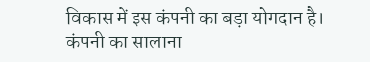विकास में इस कंपनी का बड़ा योगदान है। कंपनी का सालाना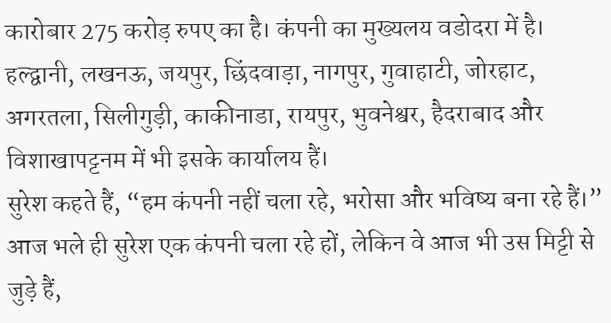कारोबार 275 करोड़ रुपए का है। कंपनी का मुख्यलय वडोदरा में है। हल्द्वानी, लखनऊ, जयपुर, छिंदवाड़ा, नागपुर, गुवाहाटी, जोरहाट, अगरतला, सिलीगुड़ी, काकीनाडा, रायपुर, भुवनेश्वर, हैदराबाद और विशाखापट्टनम में भी इसके कार्यालय हैं।
सुरेश कहते हैं, “हम कंपनी नहीं चला रहे, भरोसा और भविष्य बना रहे हैं।” आज भले ही सुरेश एक कंपनी चला रहे हों, लेकिन वे आज भी उस मिट्टी से जुड़े हैं,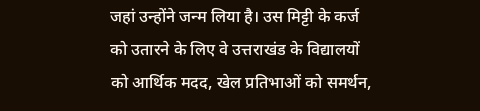जहां उन्होंने जन्म लिया है। उस मिट्टी के कर्ज को उतारने के लिए वे उत्तराखंड के विद्यालयों को आर्थिक मदद, खेल प्रतिभाओं को समर्थन,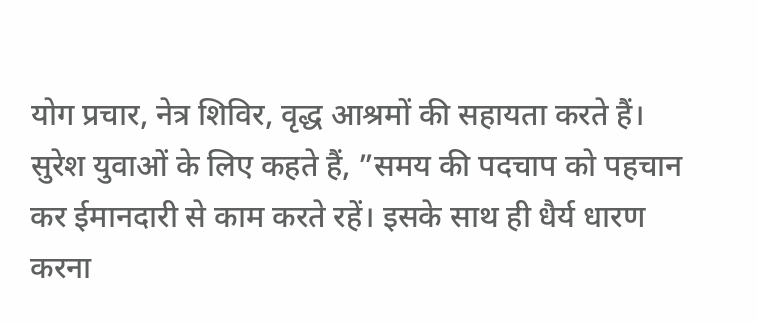योग प्रचार, नेत्र शिविर, वृद्ध आश्रमों की सहायता करते हैं।
सुरेश युवाओं के लिए कहते हैं, ”समय की पदचाप को पहचान कर ईमानदारी से काम करते रहें। इसके साथ ही धैर्य धारण करना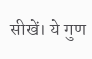सीखें। ये गुण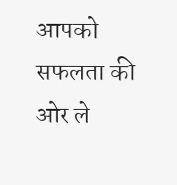आपको सफलता की ओर ले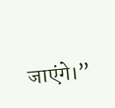जाएंगे।”